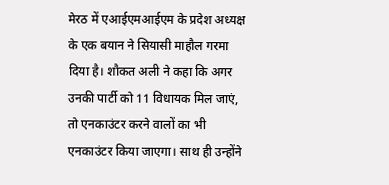मेरठ में एआईएमआईएम के प्रदेश अध्यक्ष के एक बयान ने सियासी माहौल गरमा दिया है। शौकत अली ने कहा कि अगर उनकी पार्टी को 11 विधायक मिल जाएं, तो एनकाउंटर करने वालों का भी एनकाउंटर किया जाएगा। साथ ही उन्होंने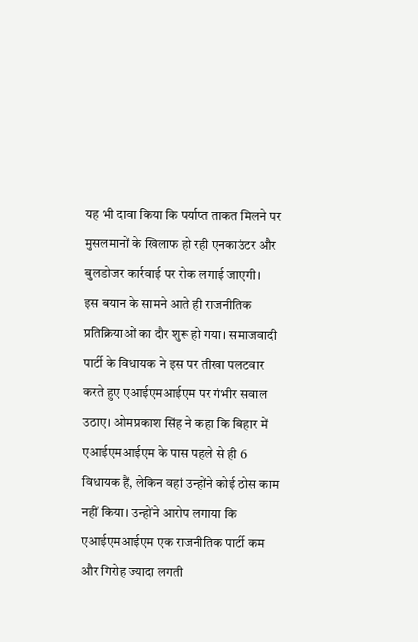यह भी दावा किया कि पर्याप्त ताकत मिलने पर मुसलमानों के खिलाफ हो रही एनकाउंटर और बुलडोजर कार्रवाई पर रोक लगाई जाएगी।
इस बयान के सामने आते ही राजनीतिक प्रतिक्रियाओं का दौर शुरू हो गया। समाजवादी पार्टी के विधायक ने इस पर तीखा पलटवार करते हुए एआईएमआईएम पर गंभीर सवाल उठाए। ओमप्रकाश सिंह ने कहा कि बिहार में एआईएमआईएम के पास पहले से ही 6 विधायक हैं, लेकिन वहां उन्होंने कोई ठोस काम नहीं किया। उन्होंने आरोप लगाया कि एआईएमआईएम एक राजनीतिक पार्टी कम और गिरोह ज्यादा लगती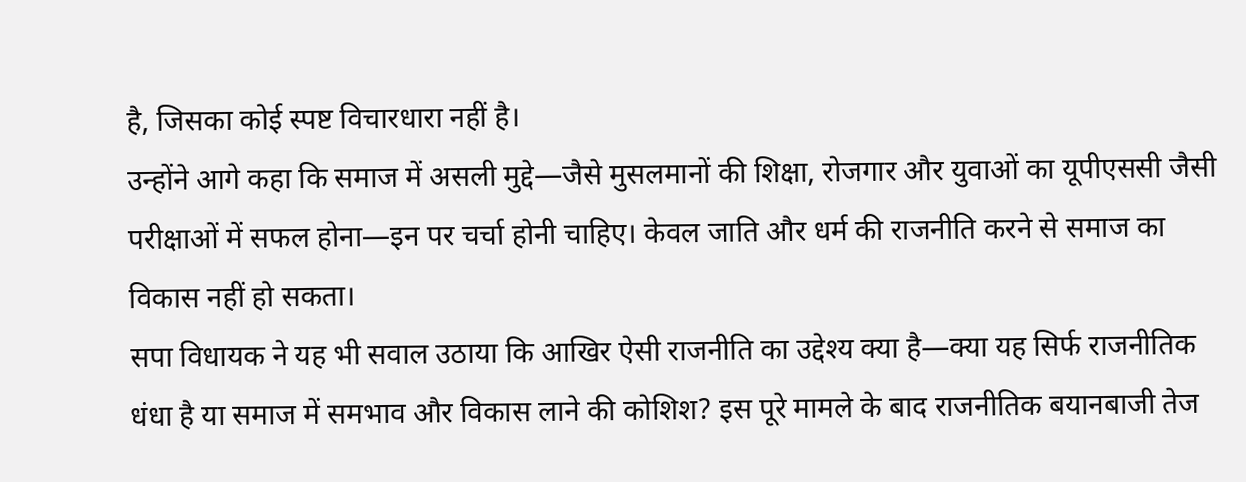है, जिसका कोई स्पष्ट विचारधारा नहीं है।
उन्होंने आगे कहा कि समाज में असली मुद्दे—जैसे मुसलमानों की शिक्षा, रोजगार और युवाओं का यूपीएससी जैसी परीक्षाओं में सफल होना—इन पर चर्चा होनी चाहिए। केवल जाति और धर्म की राजनीति करने से समाज का विकास नहीं हो सकता।
सपा विधायक ने यह भी सवाल उठाया कि आखिर ऐसी राजनीति का उद्देश्य क्या है—क्या यह सिर्फ राजनीतिक धंधा है या समाज में समभाव और विकास लाने की कोशिश? इस पूरे मामले के बाद राजनीतिक बयानबाजी तेज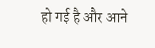हो गई है और आने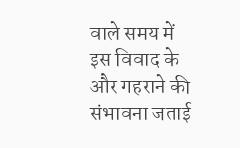वाले समय में इस विवाद के और गहराने की संभावना जताई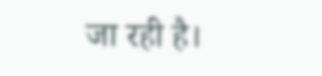जा रही है।